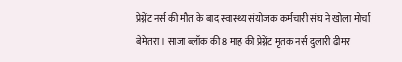प्रेग्नेंट नर्स की मौत के बाद स्वास्थ्य संयोजक कर्मचारी संघ ने खोला मोर्चा
बेमेतरा। साजा ब्लॉक की 8 माह की प्रेग्नेंट मृतक नर्स दुलारी ढीमर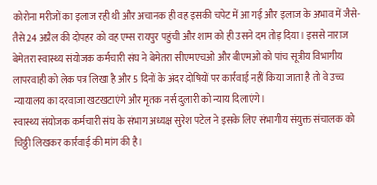कोरोना मरीजों का इलाज रही थी और अचानक ही वह इसकी चपेट में आ गई और इलाज के अभाव में जैसे-तैसे 24 अप्रैल की दोपहर को वह एम्स रायपुर पहुंची और शाम को ही उसने दम तोड़ दिया। इससे नाराज बेमेतरा स्वास्थ्य संयोजक कर्मचारी संघ ने बेमेतरा सीएमएचओ और बीएमओ को पांच सूत्रीय विभागीय लापरवाही को लेक पत्र लिखा है और 5 दिनों के अंदर दोषियों पर कार्रवाई नहीं किया जाता है तो वे उच्च न्यायालय का दरवाजा खटखटाएंगे और मृतक नर्स दुलारी को न्याय दिलाएंगे।
स्वास्थ्य संयोजक कर्मचारी संघ के संभाग अध्यक्ष सुरेश पटेल ने इसके लिए संभागीय संयुक्त संचालक को चिठ्ठी लिखकर कार्रवाई की मांग की है।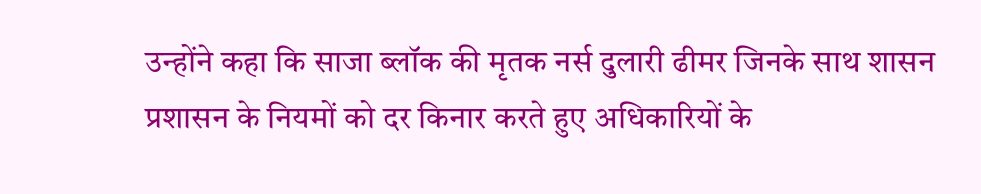उन्होंने कहा कि साजा ब्लॉक की मृतक नर्स दुलारी ढीमर जिनके साथ शासन प्रशासन के नियमों को दर किनार करते हुए अधिकारियों के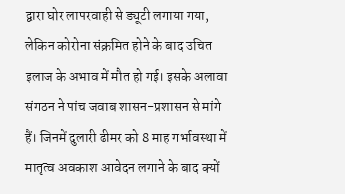द्वारा घोर लापरवाही से ड्यूटी लगाया गया, लेकिन कोरोना संक्रमित होने के बाद उचित इलाज के अभाव में मौत हो गई। इसके अलावा संगठन ने पांच जवाब शासन-प्रशासन से मांगे हैं। जिनमें दुलारी ढीमर को 8 माह गर्भावस्था में मातृत्व अवकाश आवेदन लगाने के बाद क्यों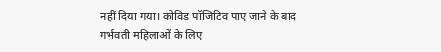नहीं दिया गया। कोविड पॉजिटिव पाए जाने के बाद गर्भवती महिलाओं के लिए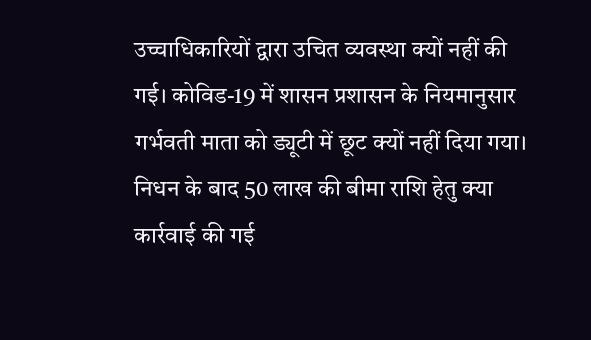उच्चाधिकारियों द्वारा उचित व्यवस्था क्यों नहीं की गई। कोविड-19 में शासन प्रशासन के नियमानुसार गर्भवती माता को ड्यूटी में छूट क्यों नहीं दिया गया। निधन के बाद 50 लाख की बीमा राशि हेतु क्या कार्रवाई की गई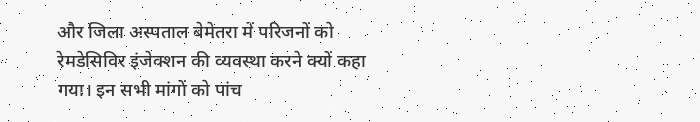और जिला अस्पताल बेमेतरा में परिजनों को रेमडेसिविर इंजेक्शन की व्यवस्था करने क्यों कहा गया। इन सभी मांगों को पांच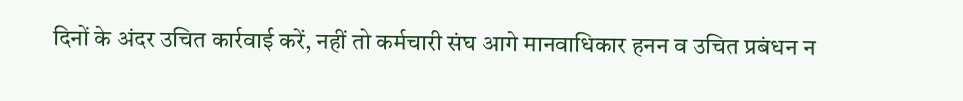दिनों के अंदर उचित कार्रवाई करें, नहीं तो कर्मचारी संघ आगे मानवाधिकार हनन व उचित प्रबंधन न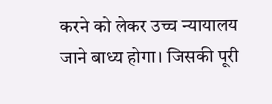करने को लेकर उच्च न्यायालय जाने बाध्य होगा। जिसकी पूरी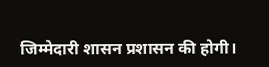जिम्मेदारी शासन प्रशासन की होगी।